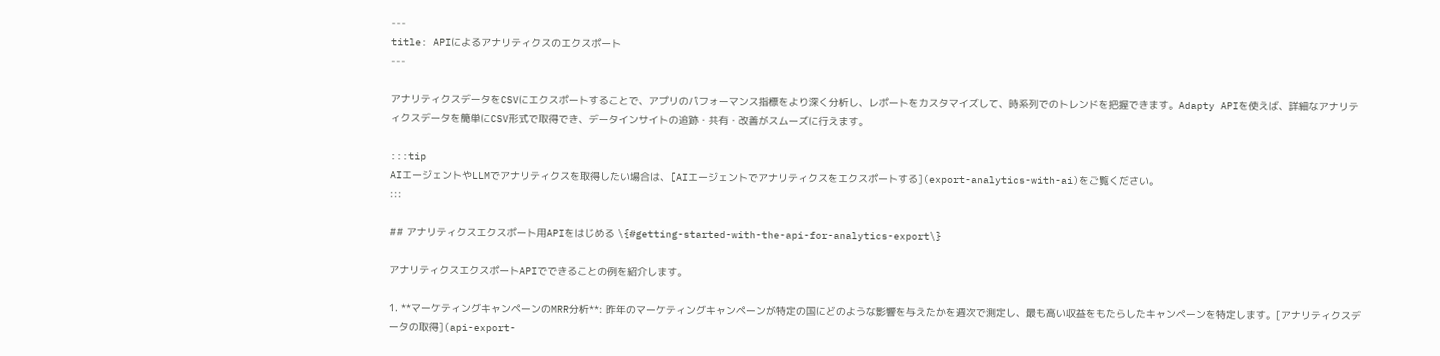---
title: APIによるアナリティクスのエクスポート
---

アナリティクスデータをCSVにエクスポートすることで、アプリのパフォーマンス指標をより深く分析し、レポートをカスタマイズして、時系列でのトレンドを把握できます。Adapty APIを使えば、詳細なアナリティクスデータを簡単にCSV形式で取得でき、データインサイトの追跡・共有・改善がスムーズに行えます。

:::tip
AIエージェントやLLMでアナリティクスを取得したい場合は、[AIエージェントでアナリティクスをエクスポートする](export-analytics-with-ai)をご覧ください。
:::

## アナリティクスエクスポート用APIをはじめる \{#getting-started-with-the-api-for-analytics-export\}

アナリティクスエクスポートAPIでできることの例を紹介します。

1. **マーケティングキャンペーンのMRR分析**: 昨年のマーケティングキャンペーンが特定の国にどのような影響を与えたかを週次で測定し、最も高い収益をもたらしたキャンペーンを特定します。[アナリティクスデータの取得](api-export-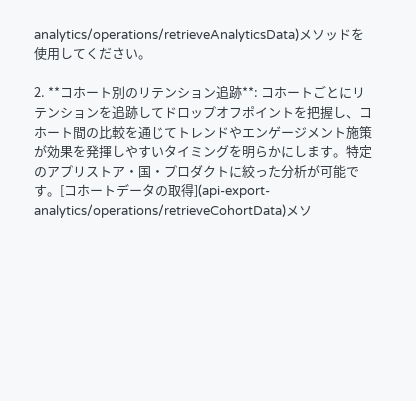analytics/operations/retrieveAnalyticsData)メソッドを使用してください。

2. **コホート別のリテンション追跡**: コホートごとにリテンションを追跡してドロップオフポイントを把握し、コホート間の比較を通じてトレンドやエンゲージメント施策が効果を発揮しやすいタイミングを明らかにします。特定のアプリストア・国・プロダクトに絞った分析が可能です。[コホートデータの取得](api-export-analytics/operations/retrieveCohortData)メソ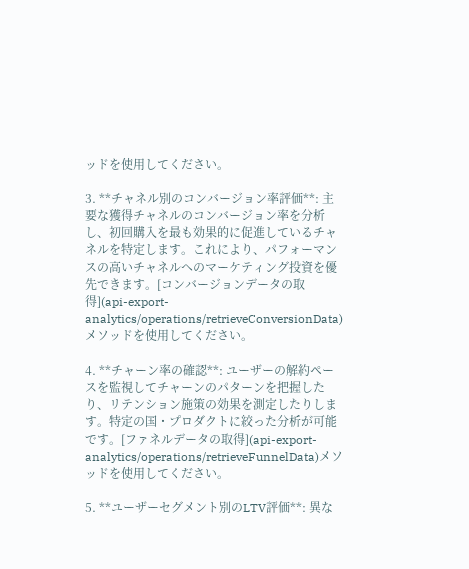ッドを使用してください。

3. **チャネル別のコンバージョン率評価**: 主要な獲得チャネルのコンバージョン率を分析し、初回購入を最も効果的に促進しているチャネルを特定します。これにより、パフォーマンスの高いチャネルへのマーケティング投資を優先できます。[コンバージョンデータの取得](api-export-analytics/operations/retrieveConversionData)メソッドを使用してください。

4. **チャーン率の確認**: ユーザーの解約ペースを監視してチャーンのパターンを把握したり、リテンション施策の効果を測定したりします。特定の国・プロダクトに絞った分析が可能です。[ファネルデータの取得](api-export-analytics/operations/retrieveFunnelData)メソッドを使用してください。

5. **ユーザーセグメント別のLTV評価**: 異な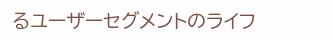るユーザーセグメントのライフ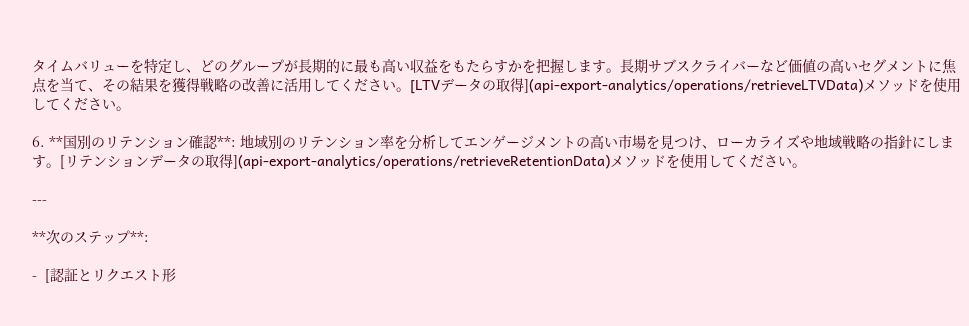タイムバリューを特定し、どのグループが長期的に最も高い収益をもたらすかを把握します。長期サブスクライバーなど価値の高いセグメントに焦点を当て、その結果を獲得戦略の改善に活用してください。[LTVデータの取得](api-export-analytics/operations/retrieveLTVData)メソッドを使用してください。

6. **国別のリテンション確認**: 地域別のリテンション率を分析してエンゲージメントの高い市場を見つけ、ローカライズや地域戦略の指針にします。[リテンションデータの取得](api-export-analytics/operations/retrieveRetentionData)メソッドを使用してください。

---

**次のステップ**:

-  [認証とリクエスト形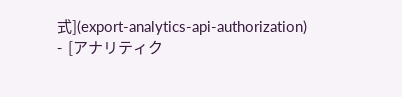式](export-analytics-api-authorization)
-  [アナリティク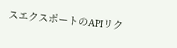スエクスポートのAPIリク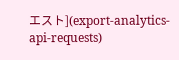エスト](export-analytics-api-requests)